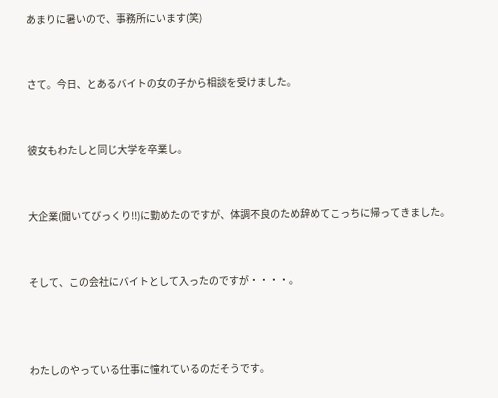あまりに暑いので、事務所にいます(笑)


さて。今日、とあるバイトの女の子から相談を受けました。


彼女もわたしと同じ大学を卒業し。


大企業(聞いてびっくり!!)に勤めたのですが、体調不良のため辞めてこっちに帰ってきました。


そして、この会社にバイトとして入ったのですが・・・・。



わたしのやっている仕事に憧れているのだそうです。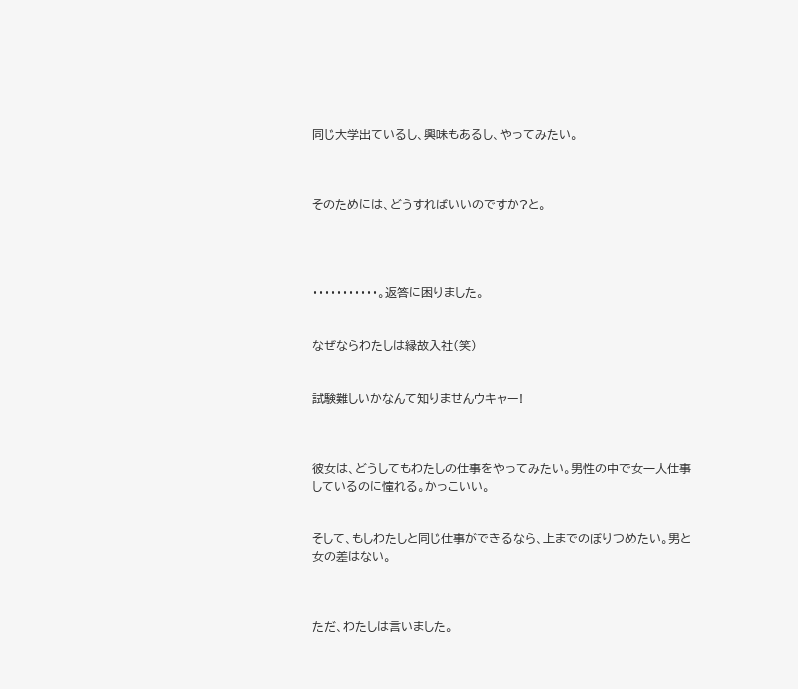同じ大学出ているし、興味もあるし、やってみたい。



そのためには、どうすればいいのですか?と。




・・・・・・・・・・・。返答に困りました。


なぜならわたしは縁故入社(笑)


試験難しいかなんて知りませんウキャー!



彼女は、どうしてもわたしの仕事をやってみたい。男性の中で女一人仕事しているのに憧れる。かっこいい。


そして、もしわたしと同じ仕事ができるなら、上までのぼりつめたい。男と女の差はない。



ただ、わたしは言いました。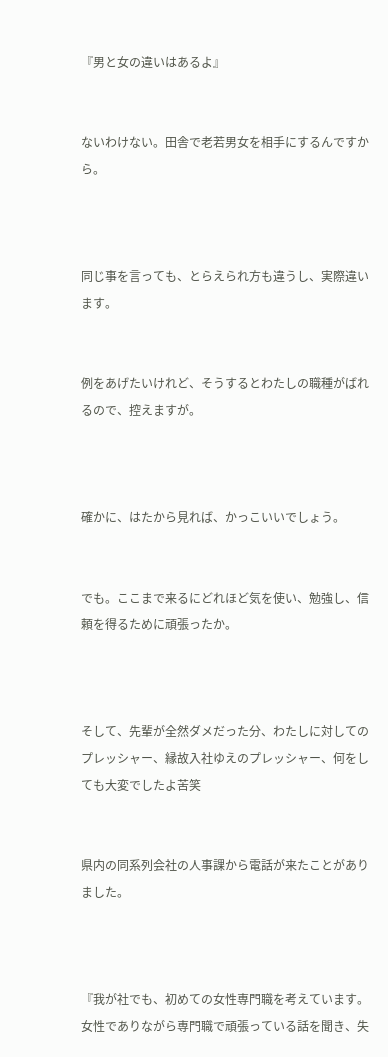『男と女の違いはあるよ』


ないわけない。田舎で老若男女を相手にするんですから。



同じ事を言っても、とらえられ方も違うし、実際違います。


例をあげたいけれど、そうするとわたしの職種がばれるので、控えますが。



確かに、はたから見れば、かっこいいでしょう。


でも。ここまで来るにどれほど気を使い、勉強し、信頼を得るために頑張ったか。



そして、先輩が全然ダメだった分、わたしに対してのプレッシャー、縁故入社ゆえのプレッシャー、何をしても大変でしたよ苦笑


県内の同系列会社の人事課から電話が来たことがありました。



『我が社でも、初めての女性専門職を考えています。女性でありながら専門職で頑張っている話を聞き、失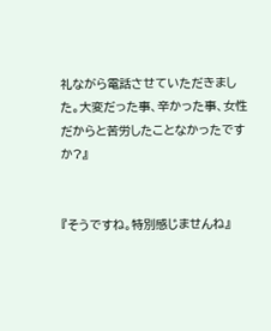礼ながら電話させていただきました。大変だった事、辛かった事、女性だからと苦労したことなかったですか?』


『そうですね。特別感じませんね』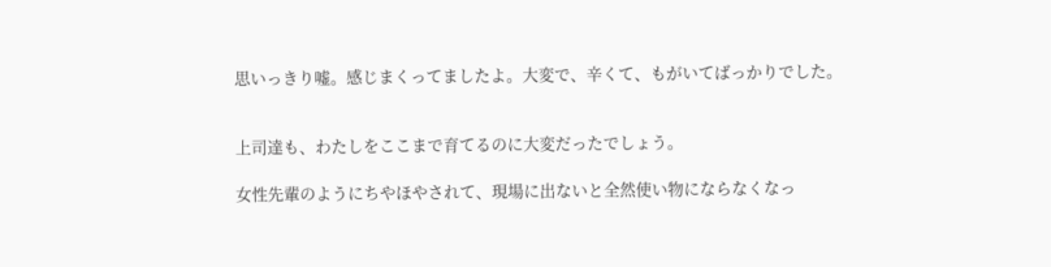思いっきり嘘。感じまくってましたよ。大変で、辛くて、もがいてばっかりでした。


上司達も、わたしをここまで育てるのに大変だったでしょう。

女性先輩のようにちやほやされて、現場に出ないと全然使い物にならなくなっ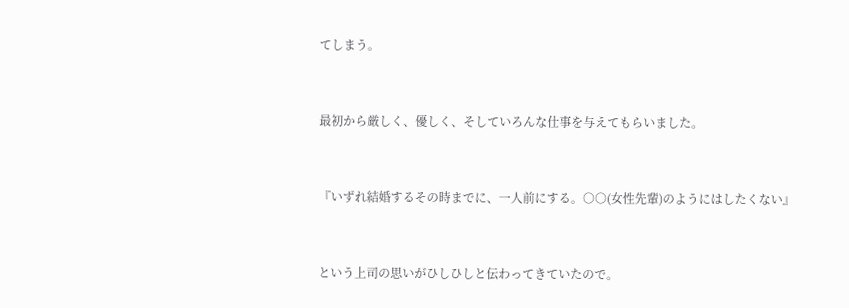てしまう。


最初から厳しく、優しく、そしていろんな仕事を与えてもらいました。


『いずれ結婚するその時までに、一人前にする。○○(女性先輩)のようにはしたくない』


という上司の思いがひしひしと伝わってきていたので。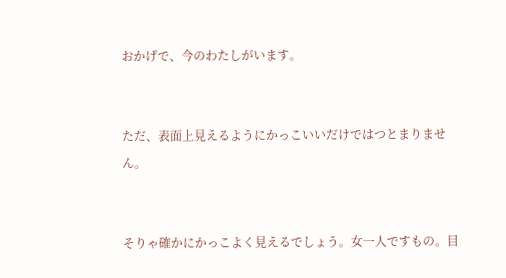おかげで、今のわたしがいます。


ただ、表面上見えるようにかっこいいだけではつとまりません。


そりゃ確かにかっこよく見えるでしょう。女一人ですもの。目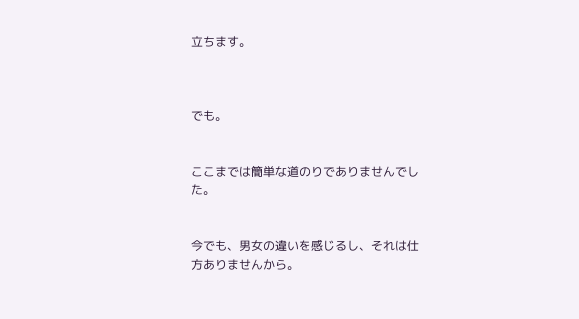立ちます。



でも。


ここまでは簡単な道のりでありませんでした。


今でも、男女の違いを感じるし、それは仕方ありませんから。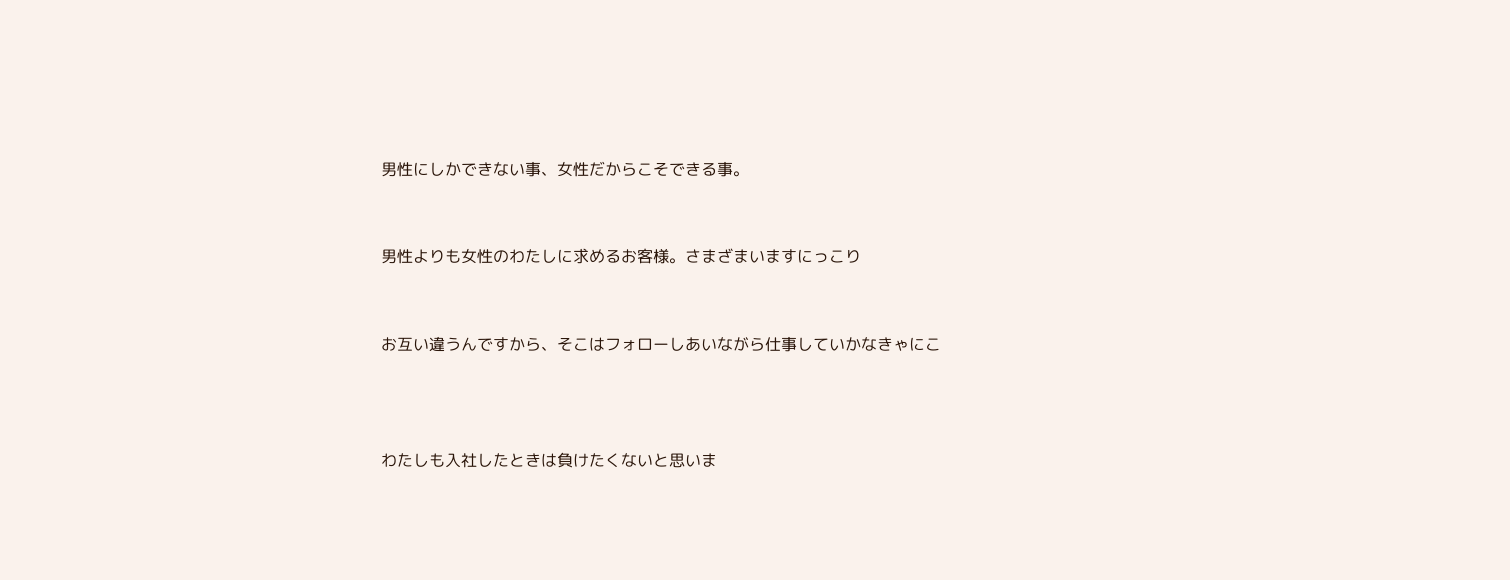男性にしかできない事、女性だからこそできる事。


男性よりも女性のわたしに求めるお客様。さまざまいますにっこり


お互い違うんですから、そこはフォローしあいながら仕事していかなきゃにこ



わたしも入社したときは負けたくないと思いま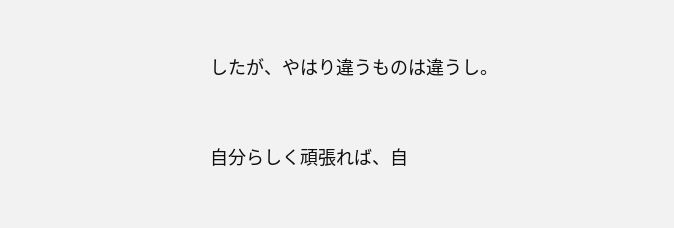したが、やはり違うものは違うし。


自分らしく頑張れば、自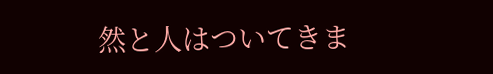然と人はついてきま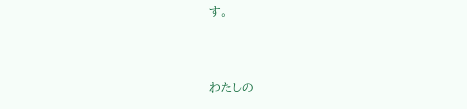す。



わたしの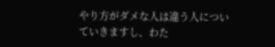やり方がダメな人は違う人についていきますし、わた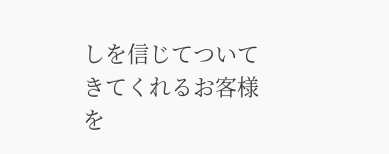しを信じてついてきてくれるお客様を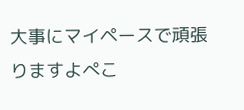大事にマイペースで頑張りますよぺこ